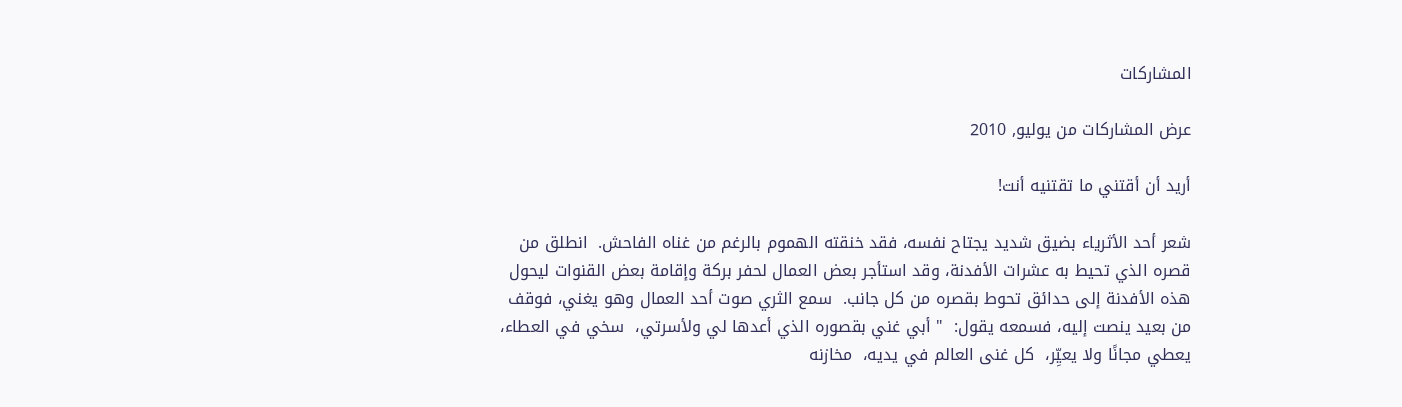المشاركات

عرض المشاركات من يوليو, 2010

أريد أن أقتني ما تقتنيه أنت!

شعر أحد الأثرياء بضيق شديد يجتاح نفسه، فقد خنقته الهموم بالرغم من غناه الفاحش.  انطلق من قصره الذي تحيط به عشرات الأفدنة، وقد استأجر بعض العمال لحفر بركة وإقامة بعض القنوات ليحول هذه الأفدنة إلى حدائق تحوط بقصره من كل جانب.  سمع الثري صوت أحد العمال وهو يغني، فوقف من بعيد ينصت إليه، فسمعه يقول:  " أبي غني بقصوره الذي أعدها لي ولأسرتي،  سخي في العطاء، يعطي مجانًا ولا يعيِّر،  كل غنى العالم في يديه،  مخازنه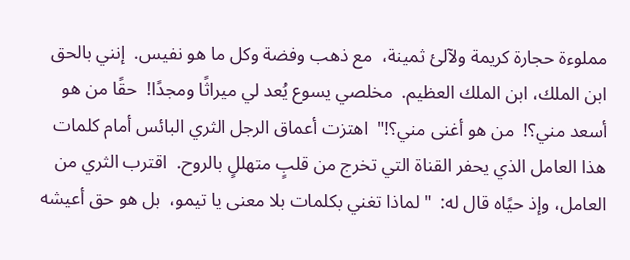مملوءة حجارة كريمة ولآلئ ثمينة،  مع ذهب وفضة وكل ما هو نفيس.  إنني بالحق ابن الملك، ابن الملك العظيم.  مخلصي يسوع يُعد لي ميراثًا ومجدًا!  حقًا من هو أسعد مني؟!  من هو أغنى مني؟!"  اهتزت أعماق الرجل الثري البائس أمام كلمات هذا العامل الذي يحفر القناة التي تخرج من قلبٍ متهللٍ بالروح.  اقترب الثري من العامل، وإذ حيًاه قال له:  " لماذا تغني بكلمات بلا معنى يا تيمو،  بل هو حق أعيشه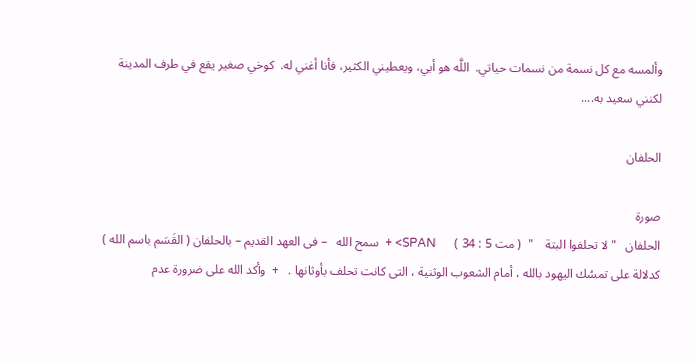وألمسه مع كل نسمة من نسمات حياتي.  اللَّه هو أبي، ويعطيني الكثير، فأنا أغني له.  كوخي صغير يقع في طرف المدينة لكنني سعيد به....

الحلفان

صورة
الحلفان   " لا تحلفوا البتة    "  ( مت 5 : 34 )      SPAN> +  سمح الله   – فى العهد القديم – بالحلفان ( القَسَم باسم الله ) كدلالة على تمسُك اليهود بالله ، أمام الشعوب الوثنية ، التى كانت تحلف بأوثانها .   +  وأكد الله على ضرورة عدم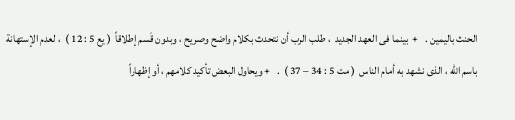الحنث باليمين .   +  بينما فى العهد الجديد  ، طلب الرب أن نتحدث بكلام واضح وصريح ، وبدون قَسم إطلاقاً  ( يع 5 : 12 )  ، لعدم الإستهانة باسم الله ، الذى نشهد به أمام الناس  ( مت 5 : 34 – 37 )  .   + ويحاول البعض تأكيد كلامهم ، أو إظهاراً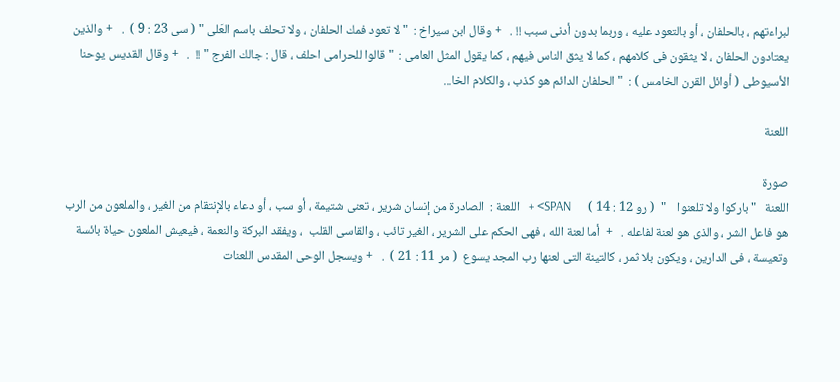لبراءتهم ، بالحلفان ، أو بالتعود عليه ، وربما بدون أدنى سبب !! .   + وقال ابن سيراخ :  " لا تعود فمك الحلفان ، ولا تحلف باسم العَلى " ( سى 23 : 9 )  .   + والذين يعتادون الحلفان ، لا يثقون فى كلامهم ، كما لا يثق الناس فيهم ، كما يقول المثل العامى :  " قالوا للحرامى احلف ، قال : جالك الفرج " !!  .   + وقال القديس يوحنا الأسيوطى ( أوائل القرن الخامس ) :  " الحلفان الدائم هو كذب ، والكلام الخا...

اللعنة

صورة
اللعنة   " باركوا ولا تلعنوا    "  ( رو 12 : 14 )      SPAN> +   اللعنة :  الصادرة من إنسان شرير ، تعنى شتيمة ، أو سب ، أو دعاء بالإنتقام من الغير ، والملعون من الرب هو فاعل الشر ، والذى هو لعنة لفاعله .   +  أما لعنة الله ، فهى الحكم على الشرير ، الغير تائب ، والقاسى القلب  ، ويفقد البركة والنعمة ، فيعيش الملعون حياة بائسة وتعيسة ، فى الدارين ، ويكون بلا ثمر ، كالتينة التى لعنها رب المجد يسوع  ( مر 11 : 21 )  .   + ويسجل الوحى المقدس اللعنات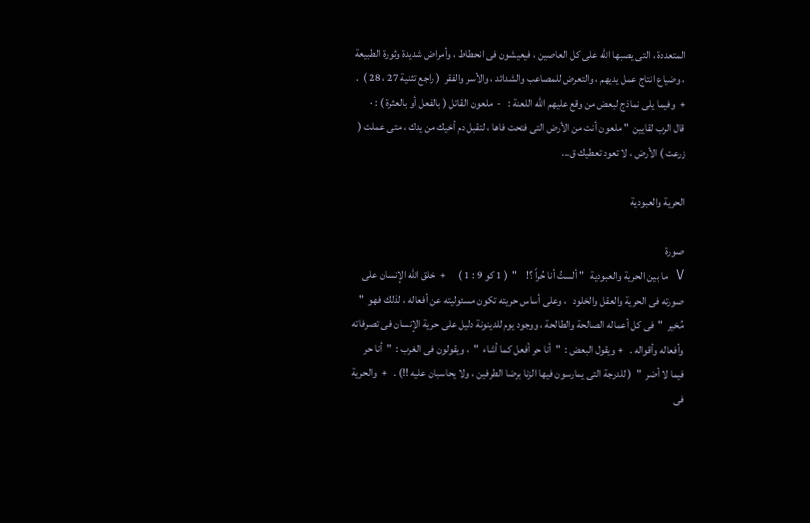المتعددة ، التى يصبها الله على كل العاصين ، فيعيشون فى انحطاط ، وأمراض شديدة وثورة الطبيعة ، وضياع انتاج عمل يديهم ، والتعرض للمصاعب والشدائد ، والأسر والفقر  ( راجع تثنية 27 ، 28 )  .   +  وفيما يلى نماذج لبعض من وقع عليهم الله اللعنة :   -  ملعون القاتل ( بالفعل أو بالعثرة ) : ·        قال الرب لقايين  " ملعون أنت من الأرض التى فتحت فاها ، لتقبل دم أخيك من يدك ، متى عملت ( زرعت ) الأرض ، لا تعود تعطيك ق...

الحرية والعبودية

صورة
V ما بين الحرية والعبودية   " ألستُ أنا حُراً ؟!    "  ( 1 كو 9 : 1 )      +  خلق الله الإنسان على صورته فى الحرية والعقل والخلود   ، وعلى أساس حريته تكون مسئوليته عن أفعاله ، لذلك فهو  "  مُخير  "  فى كل أعماله الصالحة والطالحة ، ووجود يوم للدينونة دليل على حرية الإنسان فى تصرفاته وأفعاله وأقواله .   + ويقول البعض :  "  أنا حر أفعل كما أشاء  "  ، ويقولون فى الغرب :  "  أنا حر فيما لا أضر  "  ( للدرجة التى يمارسون فيها الزنا برضا الطرفين ، ولا يحاسبان عليه !!) .   +  والحرية فى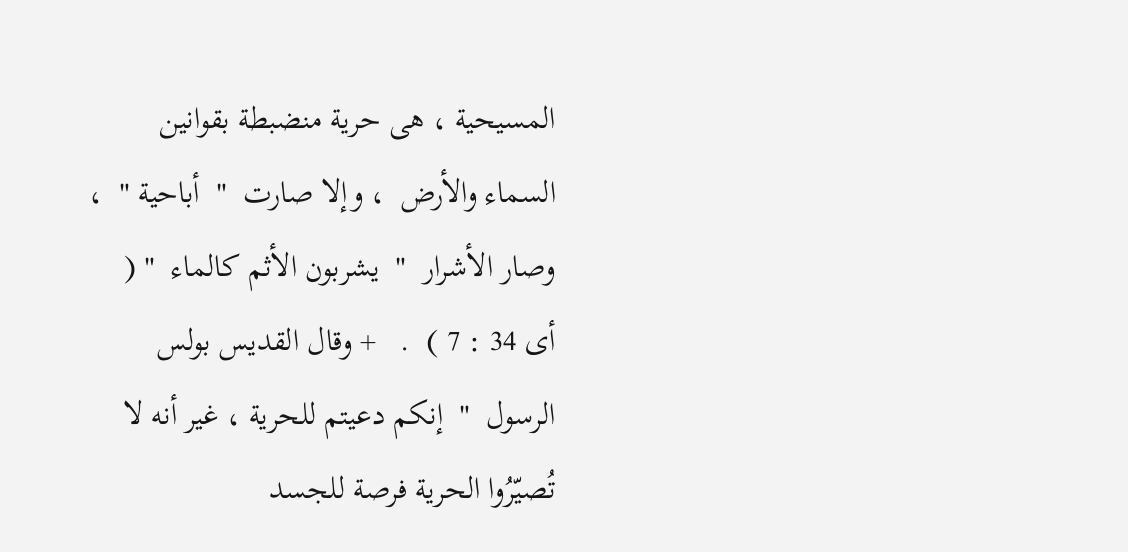المسيحية ، هى حرية منضبطة بقوانين السماء والأرض  ، وإلا صارت  "  أباحية "  ، وصار الأشرار  "  يشربون الأثم كالماء  " ( أى 34 : 7 )  .   + وقال القديس بولس الرسول  "  إنكم دعيتم للحرية ، غير أنه لا تُصيّرُوا الحرية فرصة للجسد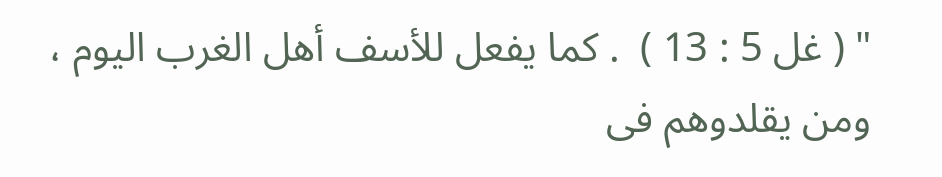" ( غل 5 : 13 )  . كما يفعل للأسف أهل الغرب اليوم ، ومن يقلدوهم فى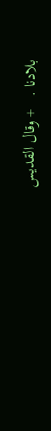بلادنا .   + وقال القديس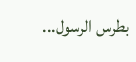بطرس الرسول...